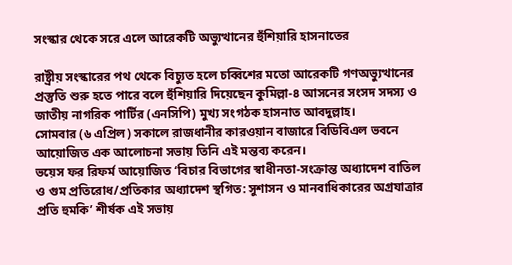সংস্কার থেকে সরে এলে আরেকটি অভ্যুত্থানের হুঁশিয়ারি হাসনাতের

রাষ্ট্রীয় সংস্কারের পথ থেকে বিচ্যুত হলে চব্বিশের মতো আরেকটি গণঅভ্যুত্থানের প্রস্তুতি শুরু হতে পারে বলে হুঁশিয়ারি দিয়েছেন কুমিল্লা-৪ আসনের সংসদ সদস্য ও জাতীয় নাগরিক পার্টির (এনসিপি) মুখ্য সংগঠক হাসনাত আবদুল্লাহ।
সোমবার (৬ এপ্রিল) সকালে রাজধানীর কারওয়ান বাজারে বিডিবিএল ভবনে আয়োজিত এক আলোচনা সভায় তিনি এই মন্তব্য করেন।
ভয়েস ফর রিফর্ম আয়োজিত ‘বিচার বিভাগের স্বাধীনতা-সংক্রান্ত অধ্যাদেশ বাতিল ও গুম প্রতিরোধ/প্রতিকার অধ্যাদেশ স্থগিত: সুশাসন ও মানবাধিকারের অগ্রযাত্রার প্রতি হুমকি’ শীর্ষক এই সভায়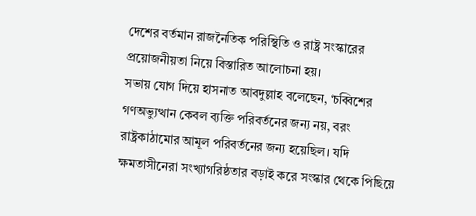দেশের বর্তমান রাজনৈতিক পরিস্থিতি ও রাষ্ট্র সংস্কারের প্রয়োজনীয়তা নিয়ে বিস্তারিত আলোচনা হয়।
সভায় যোগ দিয়ে হাসনাত আবদুল্লাহ বলেছেন, ‘চব্বিশের গণঅভ্যুত্থান কেবল ব্যক্তি পরিবর্তনের জন্য নয়, বরং রাষ্ট্রকাঠামোর আমূল পরিবর্তনের জন্য হয়েছিল। যদি ক্ষমতাসীনেরা সংখ্যাগরিষ্ঠতার বড়াই করে সংস্কার থেকে পিছিয়ে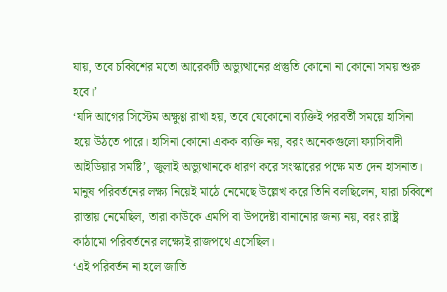যায়, তবে চব্বিশের মতো আরেকটি অভ্যুত্থানের প্রস্তুতি কোনো না কোনো সময় শুরু হবে।’
‘যদি আগের সিস্টেম অক্ষুণ্ণ রাখা হয়, তবে যেকোনো ব্যক্তিই পরবর্তী সময়ে হাসিনা হয়ে উঠতে পারে। হাসিনা কোনো একক ব্যক্তি নয়, বরং অনেকগুলো ফ্যাসিবাদী আইডিয়ার সমষ্টি’, জুলাই অভ্যুত্থানকে ধারণ করে সংস্কারের পক্ষে মত দেন হাসনাত।
মানুষ পরিবর্তনের লক্ষ্য নিয়েই মাঠে নেমেছে উল্লেখ করে তিনি বলছিলেন, যারা চব্বিশে রাস্তায় নেমেছিল, তারা কাউকে এমপি বা উপদেষ্টা বানানোর জন্য নয়, বরং রাষ্ট্র কাঠামো পরিবর্তনের লক্ষ্যেই রাজপথে এসেছিল।
‘এই পরিবর্তন না হলে জাতি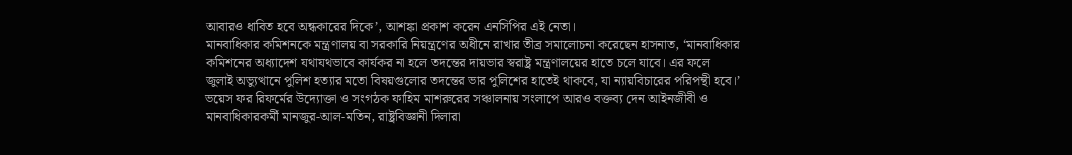আবারও ধাবিত হবে অন্ধকারের দিকে’, আশঙ্কা প্রকাশ করেন এনসিপির এই নেতা।
মানবাধিকার কমিশনকে মন্ত্রণালয় বা সরকারি নিয়ন্ত্রণের অধীনে রাখার তীব্র সমালোচনা করেছেন হাসনাত, ‘মানবাধিকার কমিশনের অধ্যাদেশ যথাযথভাবে কার্যকর না হলে তদন্তের দায়ভার স্বরাষ্ট্র মন্ত্রণালয়ের হাতে চলে যাবে। এর ফলে জুলাই অভ্যুত্থানে পুলিশ হত্যার মতো বিষয়গুলোর তদন্তের ভার পুলিশের হাতেই থাকবে, যা ন্যায়বিচারের পরিপন্থী হবে।’
ভয়েস ফর রিফর্মের উদ্যোক্তা ও সংগঠক ফাহিম মাশরুরের সঞ্চালনায় সংলাপে আরও বক্তব্য দেন আইনজীবী ও মানবাধিকারকর্মী মানজুর-আল-মতিন, রাষ্ট্রবিজ্ঞানী দিলারা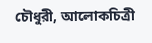চৌধুরী, আলোকচিত্রী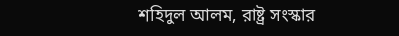শহিদুল আলম, রাষ্ট্র সংস্কার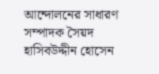আন্দোলনের সাধারণ সম্পাদক সৈয়দ হাসিবউদ্দীন হোসেন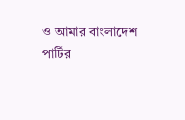ও আমার বাংলাদেশ পার্টির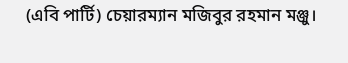(এবি পার্টি) চেয়ারম্যান মজিবুর রহমান মঞ্জু।